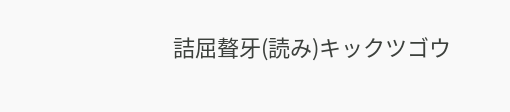詰屈聱牙(読み)キックツゴウ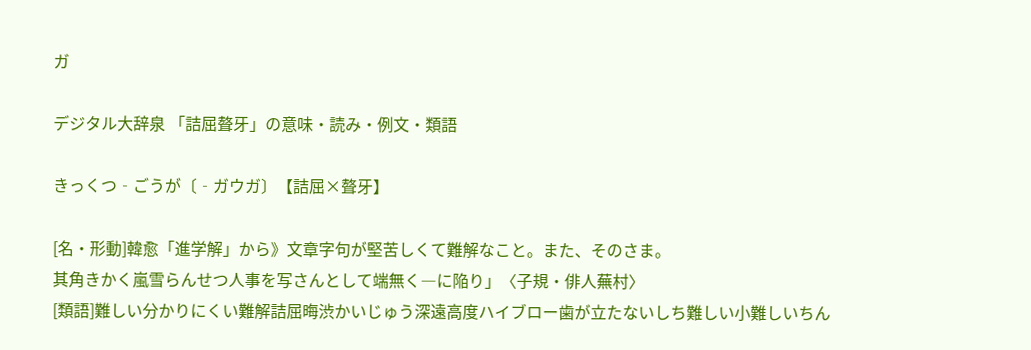ガ

デジタル大辞泉 「詰屈聱牙」の意味・読み・例文・類語

きっくつ‐ごうが〔‐ガウガ〕【詰屈×聱牙】

[名・形動]韓愈「進学解」から》文章字句が堅苦しくて難解なこと。また、そのさま。
其角きかく嵐雪らんせつ人事を写さんとして端無く―に陥り」〈子規・俳人蕪村〉
[類語]難しい分かりにくい難解詰屈晦渋かいじゅう深遠高度ハイブロー歯が立たないしち難しい小難しいちん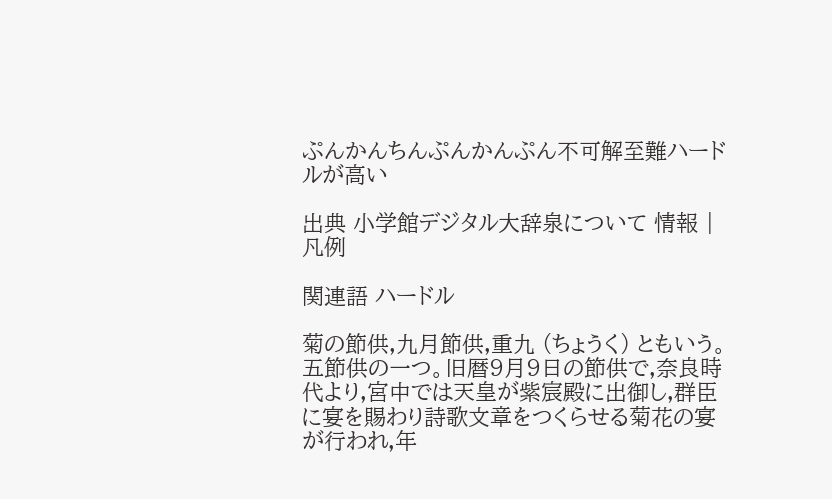ぷんかんちんぷんかんぷん不可解至難ハードルが高い

出典 小学館デジタル大辞泉について 情報 | 凡例

関連語 ハードル

菊の節供,九月節供,重九 (ちょうく) ともいう。五節供の一つ。旧暦9月9日の節供で,奈良時代より,宮中では天皇が紫宸殿に出御し,群臣に宴を賜わり詩歌文章をつくらせる菊花の宴が行われ,年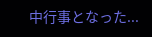中行事となった...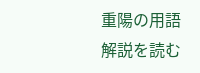重陽の用語解説を読む